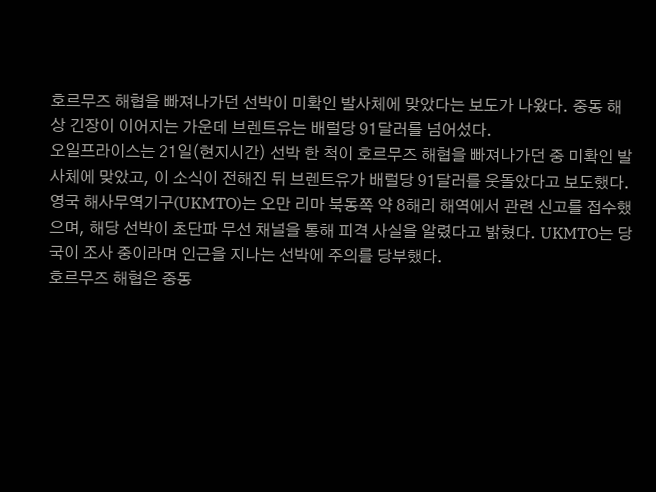호르무즈 해협을 빠져나가던 선박이 미확인 발사체에 맞았다는 보도가 나왔다. 중동 해상 긴장이 이어지는 가운데 브렌트유는 배럴당 91달러를 넘어섰다.
오일프라이스는 21일(현지시간) 선박 한 척이 호르무즈 해협을 빠져나가던 중 미확인 발사체에 맞았고, 이 소식이 전해진 뒤 브렌트유가 배럴당 91달러를 웃돌았다고 보도했다.
영국 해사무역기구(UKMTO)는 오만 리마 북동쪽 약 8해리 해역에서 관련 신고를 접수했으며, 해당 선박이 초단파 무선 채널을 통해 피격 사실을 알렸다고 밝혔다. UKMTO는 당국이 조사 중이라며 인근을 지나는 선박에 주의를 당부했다.
호르무즈 해협은 중동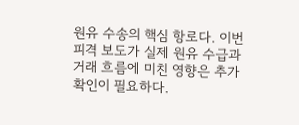원유 수송의 핵심 항로다. 이번 피격 보도가 실제 원유 수급과 거래 흐름에 미친 영향은 추가 확인이 필요하다.